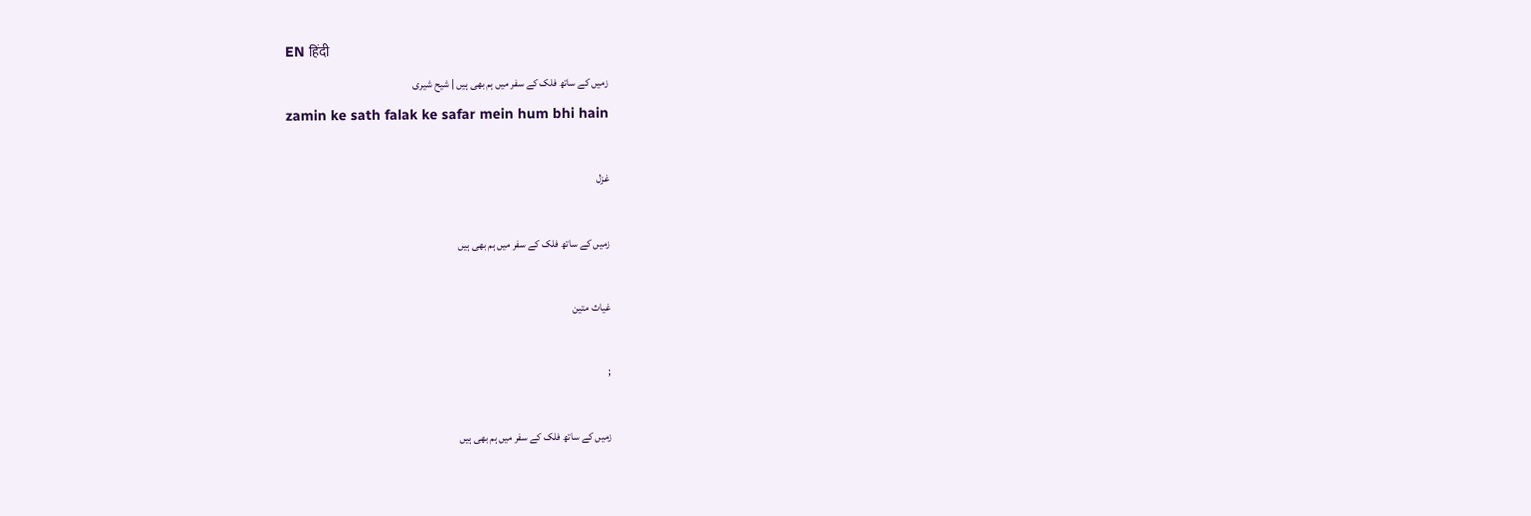EN हिंदी
زمیں کے ساتھ فلک کے سفر میں ہم بھی ہیں | شیح شیری
zamin ke sath falak ke safar mein hum bhi hain

غزل

زمیں کے ساتھ فلک کے سفر میں ہم بھی ہیں

غیاث متین

;

زمیں کے ساتھ فلک کے سفر میں ہم بھی ہیں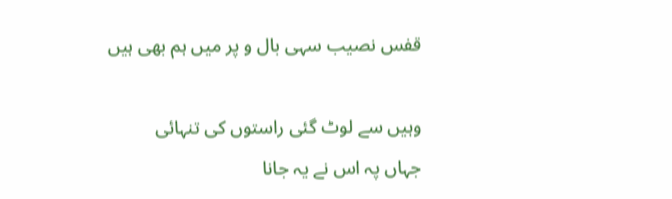قفس نصیب سہی بال و پر میں ہم بھی ہیں

وہیں سے لوٹ گئی راستوں کی تنہائی
جہاں پہ اس نے یہ جانا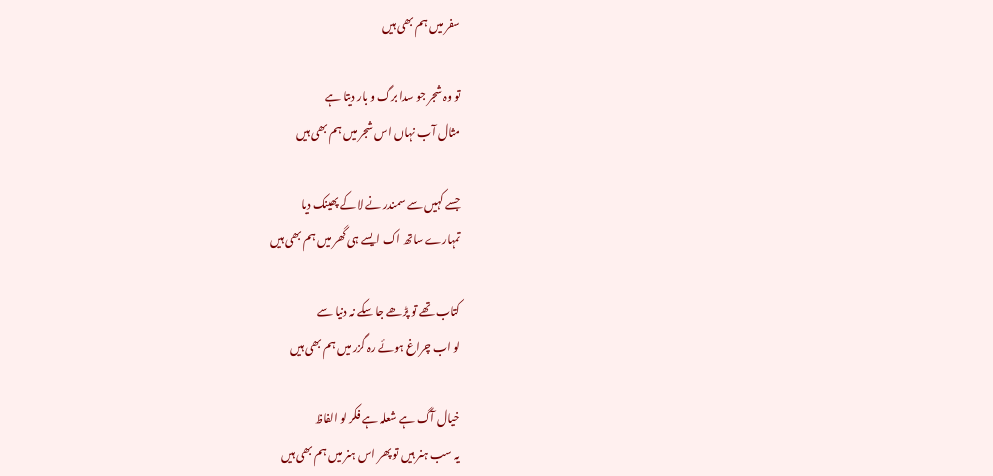سفر میں ہم بھی ہیں

تو وہ شجر جو سدا برگ و بار دیتا ہے
مثال آب نہاں اس شجر میں ہم بھی ہیں

جسے کہیں سے سمندر نے لا کے پھینک دیا
تمہارے ساتھ اک ایسے ہی گھر میں ہم بھی ہیں

کتاب تھے تو پڑھے جا سکے نہ دنیا سے
لو اب چراغ ہوئے رہ گزر میں ہم بھی ہیں

خیال آگ ہے شعلہ ہے فکر لو الفاظ
یہ سب ہنر ہیں تو پھر اس ہنر میں ہم بھی ہیں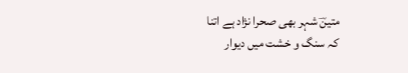متینؔ شہر بھی صحرا نژاد ہے اتنا
کہ سنگ و خشت میں دیوار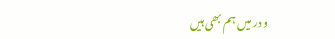و در میں ہم بھی ہیں